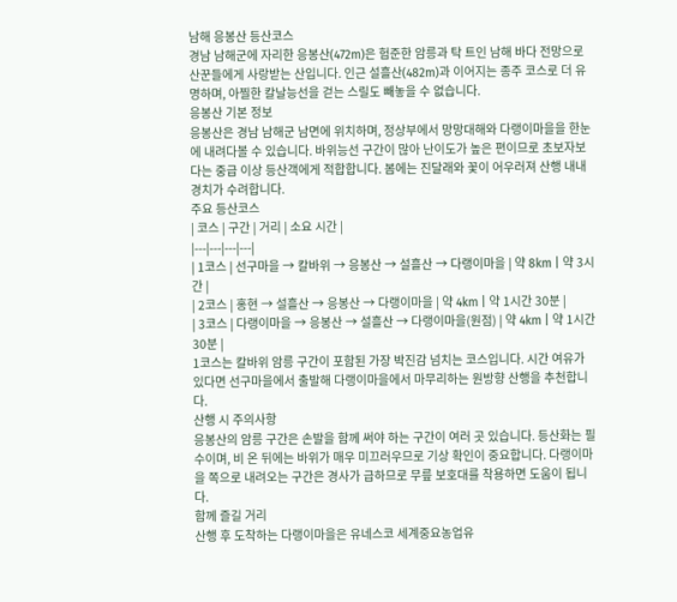남해 응봉산 등산코스
경남 남해군에 자리한 응봉산(472m)은 험준한 암릉과 탁 트인 남해 바다 전망으로 산꾼들에게 사랑받는 산입니다. 인근 설흘산(482m)과 이어지는 종주 코스로 더 유명하며, 아찔한 칼날능선을 걷는 스릴도 빼놓을 수 없습니다.
응봉산 기본 정보
응봉산은 경남 남해군 남면에 위치하며, 정상부에서 망망대해와 다랭이마을을 한눈에 내려다볼 수 있습니다. 바위능선 구간이 많아 난이도가 높은 편이므로 초보자보다는 중급 이상 등산객에게 적합합니다. 봄에는 진달래와 꽃이 어우러져 산행 내내 경치가 수려합니다.
주요 등산코스
| 코스 | 구간 | 거리 | 소요 시간 |
|---|---|---|---|
| 1코스 | 선구마을 → 칼바위 → 응봉산 → 설흘산 → 다랭이마을 | 약 8km | 약 3시간 |
| 2코스 | 홍현 → 설흘산 → 응봉산 → 다랭이마을 | 약 4km | 약 1시간 30분 |
| 3코스 | 다랭이마을 → 응봉산 → 설흘산 → 다랭이마을(원점) | 약 4km | 약 1시간 30분 |
1코스는 칼바위 암릉 구간이 포함된 가장 박진감 넘치는 코스입니다. 시간 여유가 있다면 선구마을에서 출발해 다랭이마을에서 마무리하는 원방향 산행을 추천합니다.
산행 시 주의사항
응봉산의 암릉 구간은 손발을 함께 써야 하는 구간이 여러 곳 있습니다. 등산화는 필수이며, 비 온 뒤에는 바위가 매우 미끄러우므로 기상 확인이 중요합니다. 다랭이마을 쪽으로 내려오는 구간은 경사가 급하므로 무릎 보호대를 착용하면 도움이 됩니다.
함께 즐길 거리
산행 후 도착하는 다랭이마을은 유네스코 세계중요농업유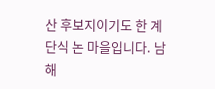산 후보지이기도 한 계단식 논 마을입니다. 남해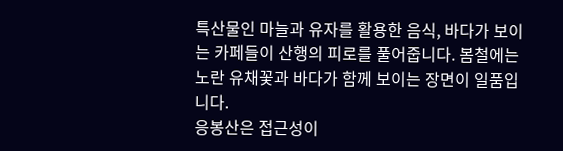특산물인 마늘과 유자를 활용한 음식, 바다가 보이는 카페들이 산행의 피로를 풀어줍니다. 봄철에는 노란 유채꽃과 바다가 함께 보이는 장면이 일품입니다.
응봉산은 접근성이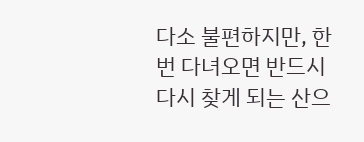다소 불편하지만, 한번 다녀오면 반드시 다시 찾게 되는 산으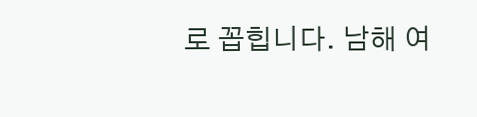로 꼽힙니다. 남해 여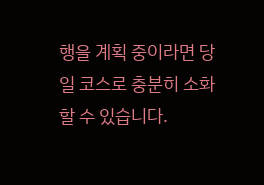행을 계획 중이라면 당일 코스로 충분히 소화할 수 있습니다.